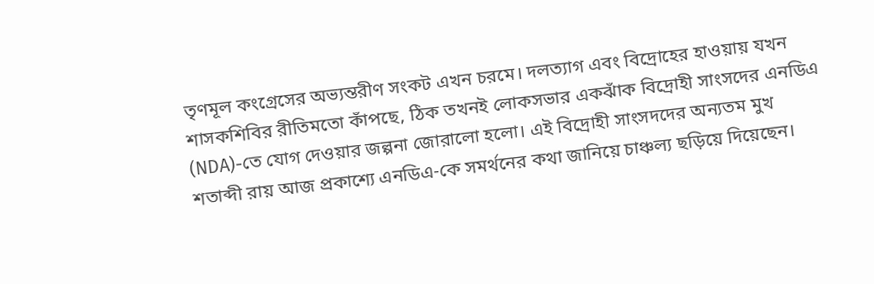তৃণমূল কংগ্রেসের অভ্যন্তরীণ সংকট এখন চরমে। দলত্যাগ এবং বিদ্রোহের হাওয়ায় যখন শাসকশিবির রীতিমতো কাঁপছে, ঠিক তখনই লোকসভার একঝাঁক বিদ্রোহী সাংসদের এনডিএ (NDA)-তে যোগ দেওয়ার জল্পনা জোরালো হলো। এই বিদ্রোহী সাংসদদের অন্যতম মুখ শতাব্দী রায় আজ প্রকাশ্যে এনডিএ-কে সমর্থনের কথা জানিয়ে চাঞ্চল্য ছড়িয়ে দিয়েছেন।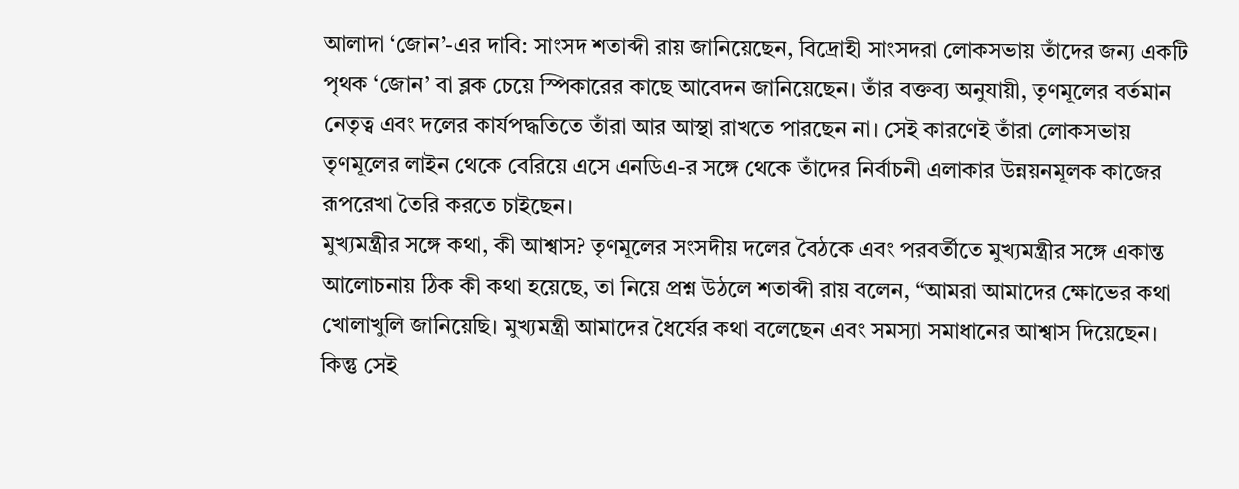আলাদা ‘জোন’-এর দাবি: সাংসদ শতাব্দী রায় জানিয়েছেন, বিদ্রোহী সাংসদরা লোকসভায় তাঁদের জন্য একটি পৃথক ‘জোন’ বা ব্লক চেয়ে স্পিকারের কাছে আবেদন জানিয়েছেন। তাঁর বক্তব্য অনুযায়ী, তৃণমূলের বর্তমান নেতৃত্ব এবং দলের কার্যপদ্ধতিতে তাঁরা আর আস্থা রাখতে পারছেন না। সেই কারণেই তাঁরা লোকসভায় তৃণমূলের লাইন থেকে বেরিয়ে এসে এনডিএ-র সঙ্গে থেকে তাঁদের নির্বাচনী এলাকার উন্নয়নমূলক কাজের রূপরেখা তৈরি করতে চাইছেন।
মুখ্যমন্ত্রীর সঙ্গে কথা, কী আশ্বাস? তৃণমূলের সংসদীয় দলের বৈঠকে এবং পরবর্তীতে মুখ্যমন্ত্রীর সঙ্গে একান্ত আলোচনায় ঠিক কী কথা হয়েছে, তা নিয়ে প্রশ্ন উঠলে শতাব্দী রায় বলেন, “আমরা আমাদের ক্ষোভের কথা খোলাখুলি জানিয়েছি। মুখ্যমন্ত্রী আমাদের ধৈর্যের কথা বলেছেন এবং সমস্যা সমাধানের আশ্বাস দিয়েছেন। কিন্তু সেই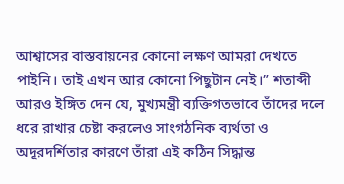আশ্বাসের বাস্তবায়নের কোনো লক্ষণ আমরা দেখতে পাইনি। তাই এখন আর কোনো পিছুটান নেই।” শতাব্দী আরও ইঙ্গিত দেন যে, মুখ্যমন্ত্রী ব্যক্তিগতভাবে তাঁদের দলে ধরে রাখার চেষ্টা করলেও সাংগঠনিক ব্যর্থতা ও অদূরদর্শিতার কারণে তাঁরা এই কঠিন সিদ্ধান্ত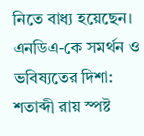নিতে বাধ্য হয়েছেন।
এনডিএ-কে সমর্থন ও ভবিষ্যতের দিশা: শতাব্দী রায় স্পষ্ট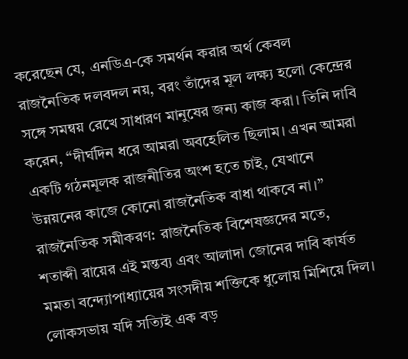করেছেন যে, এনডিএ-কে সমর্থন করার অর্থ কেবল রাজনৈতিক দলবদল নয়, বরং তাঁদের মূল লক্ষ্য হলো কেন্দ্রের সঙ্গে সমন্বয় রেখে সাধারণ মানুষের জন্য কাজ করা। তিনি দাবি করেন, “দীর্ঘদিন ধরে আমরা অবহেলিত ছিলাম। এখন আমরা একটি গঠনমূলক রাজনীতির অংশ হতে চাই, যেখানে উন্নয়নের কাজে কোনো রাজনৈতিক বাধা থাকবে না।”
রাজনৈতিক সমীকরণ: রাজনৈতিক বিশেষজ্ঞদের মতে, শতাব্দী রায়ের এই মন্তব্য এবং আলাদা জোনের দাবি কার্যত মমতা বন্দ্যোপাধ্যায়ের সংসদীয় শক্তিকে ধুলোয় মিশিয়ে দিল। লোকসভায় যদি সত্যিই এক বড়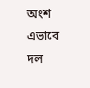অংশ এভাবে দল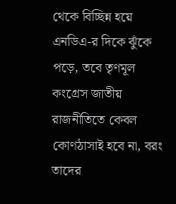থেকে বিচ্ছিন্ন হয়ে এনডিএ-র দিকে ঝুঁকে পড়ে, তবে তৃণমূল কংগ্রেস জাতীয় রাজনীতিতে কেবল কোণঠাসাই হবে না, বরং তাদের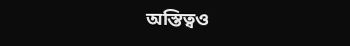অস্তিত্বও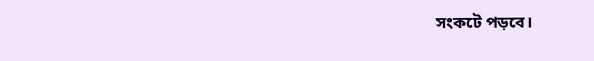সংকটে পড়বে।